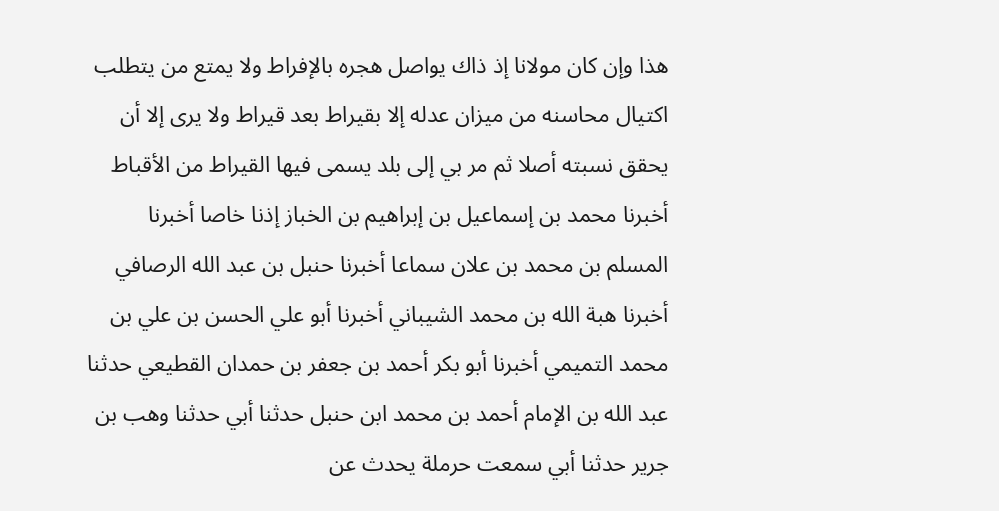هذا وإن كان مولانا إذ ذاك يواصل هجره بالإفراط ولا يمتع من يتطلب اكتيال محاسنه من ميزان عدله إلا بقيراط بعد قيراط ولا يرى إلا أن يحقق نسبته أصلا ثم مر بي إلى بلد يسمى فيها القيراط من الأقباط
أخبرنا محمد بن إسماعيل بن إبراهيم بن الخباز إذنا خاصا أخبرنا المسلم بن محمد بن علان سماعا أخبرنا حنبل بن عبد الله الرصافي أخبرنا هبة الله بن محمد الشيباني أخبرنا أبو علي الحسن بن علي بن محمد التميمي أخبرنا أبو بكر أحمد بن جعفر بن حمدان القطيعي حدثنا عبد الله بن الإمام أحمد بن محمد ابن حنبل حدثنا أبي حدثنا وهب بن جرير حدثنا أبي سمعت حرملة يحدث عن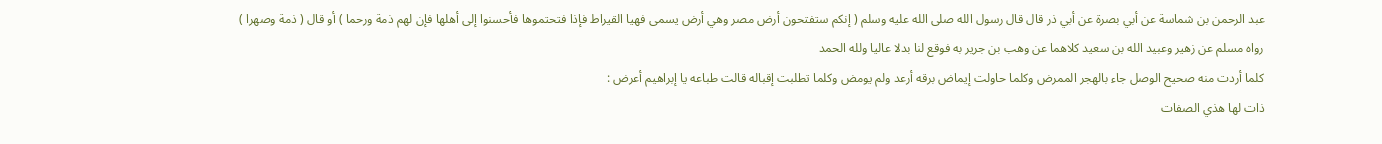عبد الرحمن بن شماسة عن أبي بصرة عن أبي ذر قال قال رسول الله صلى الله عليه وسلم ( إنكم ستفتحون أرض مصر وهي أرض يسمى فهيا القيراط فإذا فتحتموها فأحسنوا إلى أهلها فإن لهم ذمة ورحما ) أو قال ( ذمة وصهرا )
رواه مسلم عن زهير وعبيد الله بن سعيد كلاهما عن وهب بن جرير به فوقع لنا بدلا عاليا ولله الحمد
كلما أردت منه صحيح الوصل جاء بالهجر الممرض وكلما حاولت إيماض برقه أرعد ولم يومض وكلما تطلبت إقباله قالت طباعه يا إبراهيم أعرض :
ذات لها هذي الصفات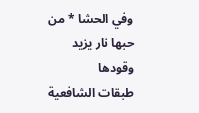وفي الحشا * من حبها نار يزيد وقودها
طبقات الشافعية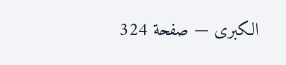الكبرى — صفحة 324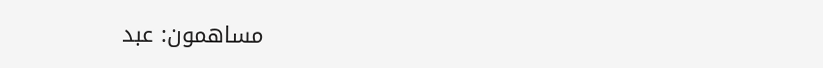مساهمون: عبد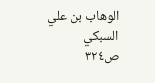الوهاب بن علي السبكي
ص٣٢٤